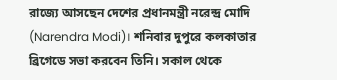রাজ্যে আসছেন দেশের প্রধানমন্ত্রী নরেন্দ্র মোদি (Narendra Modi)। শনিবার দুপুরে কলকাতার ব্রিগেডে সভা করবেন তিনি। সকাল থেকে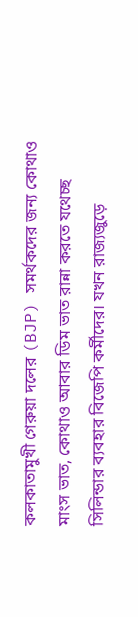কলকাতামুখী গেরুয়া দলের (BJP) সমর্থকদের জন্য কোথাও মাংস ভাত, কোথাও আবার ডিম ভাত রান্না করতে যথেচ্ছ সিলিন্ডার ব্যবহার বিজেপি কর্মীদের। যখন রাজ্যজুড়ে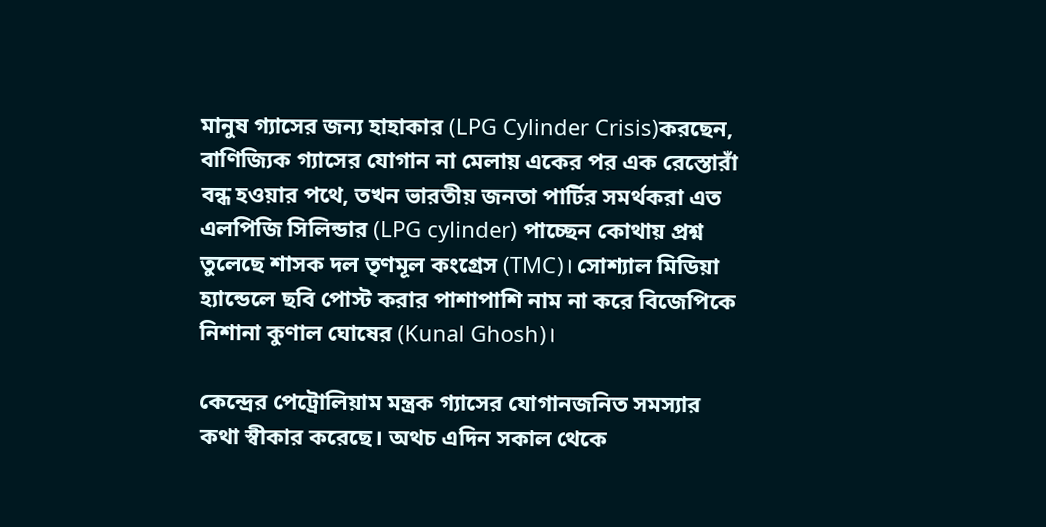মানুষ গ্যাসের জন্য হাহাকার (LPG Cylinder Crisis)করছেন, বাণিজ্যিক গ্যাসের যোগান না মেলায় একের পর এক রেস্তোরাঁ বন্ধ হওয়ার পথে, তখন ভারতীয় জনতা পার্টির সমর্থকরা এত এলপিজি সিলিন্ডার (LPG cylinder) পাচ্ছেন কোথায় প্রশ্ন তুলেছে শাসক দল তৃণমূল কংগ্রেস (TMC)। সোশ্যাল মিডিয়া হ্যান্ডেলে ছবি পোস্ট করার পাশাপাশি নাম না করে বিজেপিকে নিশানা কুণাল ঘোষের (Kunal Ghosh)।

কেন্দ্রের পেট্রোলিয়াম মন্ত্রক গ্যাসের যোগানজনিত সমস্যার কথা স্বীকার করেছে। অথচ এদিন সকাল থেকে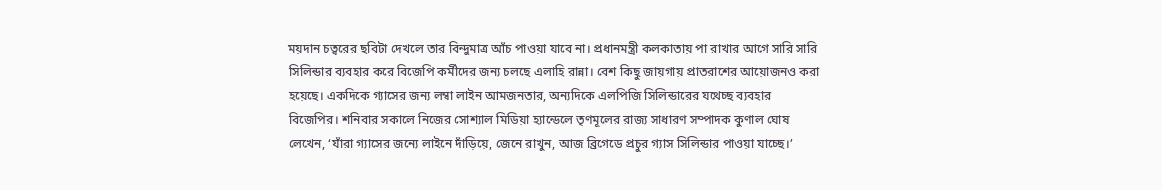ময়দান চত্বরের ছবিটা দেখলে তার বিন্দুমাত্র আঁচ পাওয়া যাবে না। প্রধানমন্ত্রী কলকাতায় পা রাখার আগে সারি সারি সিলিন্ডার ব্যবহার করে বিজেপি কর্মীদের জন্য চলছে এলাহি রান্না। বেশ কিছু জায়গায় প্রাতরাশের আয়োজনও করা হয়েছে। একদিকে গ্যাসের জন্য লম্বা লাইন আমজনতার, অন্যদিকে এলপিজি সিলিন্ডারের যথেচ্ছ ব্যবহার বিজেপির। শনিবার সকালে নিজের সোশ্যাল মিডিয়া হ্যান্ডেলে তৃণমূলের রাজ্য সাধারণ সম্পাদক কুণাল ঘোষ লেখেন, ‘যাঁরা গ্যাসের জন্যে লাইনে দাঁড়িয়ে, জেনে রাখুন, আজ ব্রিগেডে প্রচুর গ্যাস সিলিন্ডার পাওয়া যাচ্ছে।’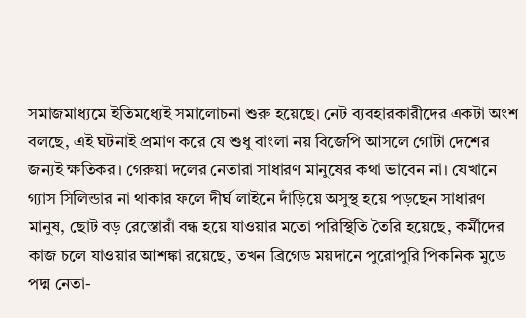সমাজমাধ্যমে ইতিমধ্যেই সমালোচনা শুরু হয়েছে। নেট ব্যবহারকারীদের একটা অংশ বলছে, এই ঘটনাই প্রমাণ করে যে শুধু বাংলা নয় বিজেপি আসলে গোটা দেশের জন্যই ক্ষতিকর। গেরুয়া দলের নেতারা সাধারণ মানুষের কথা ভাবেন না। যেখানে গ্যাস সিলিন্ডার না থাকার ফলে দীর্ঘ লাইনে দাঁড়িয়ে অসুস্থ হয়ে পড়ছেন সাধারণ মানুষ, ছোট বড় রেস্তোরাঁ বন্ধ হয়ে যাওয়ার মতো পরিস্থিতি তৈরি হয়েছে, কর্মীদের কাজ চলে যাওয়ার আশঙ্কা রয়েছে, তখন ব্রিগেড ময়দানে পুরোপুরি পিকনিক মুডে পদ্ম নেতা-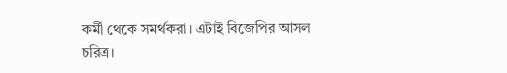কর্মী থেকে সমর্থকরা। এটাই বিজেপির আসল চরিত্র।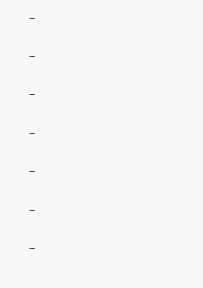–

–

–

–

–

–

–